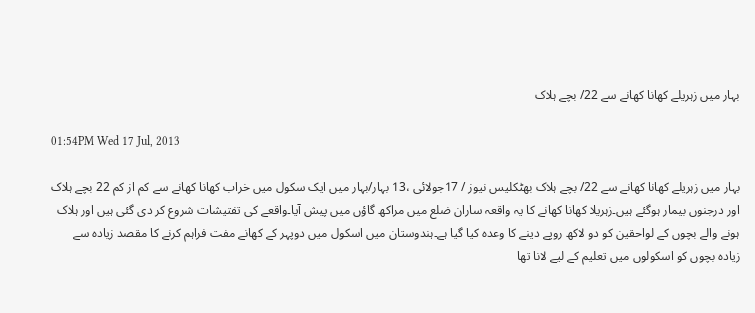بہار میں زہریلے کھانا کھانے سے 22/ بچے ہلاک

01:54PM Wed 17 Jul, 2013

بہار میں زہریلے کھانا کھانے سے 22/ بچے ہلاک بھٹکلیس نیوز / 17جولائی ،13 بہار/بہار میں ایک سکول میں خراب کھانا کھانے سے کم از کم 22 بچے ہلاک اور درجنوں بیمار ہوگئے ہیں۔زہریلا کھانا کھانے کا یہ واقعہ ساران ضلع میں مراکھ گاؤں میں پیش آیا۔واقعے کی تفتیشات شروع کر دی گئی ہیں اور ہلاک ہونے والے بچوں کے لواحقین کو دو لاکھ روپے دینے کا وعدہ کیا گیا ہے۔ہندوستان میں اسکول میں دوپہر کے کھانے مفت فراہم کرنے کا مقصد زیادہ سے زیادہ بچوں کو اسکولوں میں تعلیم کے لیے لانا تھا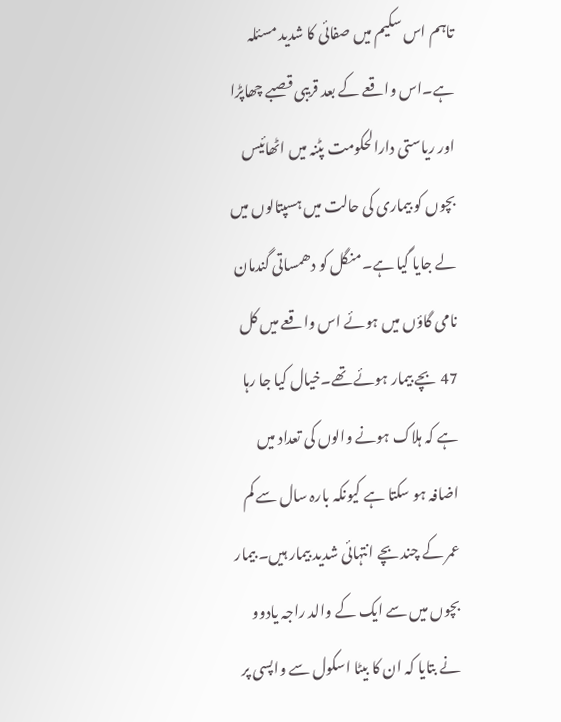تاہم اس سکیم میں صفائی کا شدید مسئلہ ہے۔اس واقعے کے بعد قریبی قصبے چھاپڑا اور ریاستی دارالحکومت پٹنہ میں اٹھائیس بچوں کو بیماری کی حالت میں ہسپتالوں میں لے جایا گیا ہے۔منگل کو دھمساتی گندمان نامی گاؤں میں ہوئے اس واقعے میں کل 47 بچے بیمار ہوئے تھے۔خیال کیا جا رہا ہے کہ ہلاک ہونے والوں کی تعداد میں اضافہ ہو سکتا ہے کیونکہ بارہ سال سے کم عمر کے چند بچے انتہائی شدید بیمار ہیں۔ بیمار بچوں میں سے ایک کے والد راجہ یادوو نے بتایا کہ ان کا بیٹا اسکول سے واپسی پر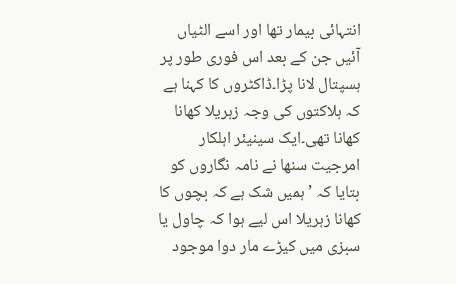انتہائی بیمار تھا اور اسے الٹیاں آئیں جن کے بعد اس فوری طور پر ہسپتال لانا پڑا۔ڈاکٹروں کا کہنا ہے کہ ہلاکتوں کی وجہ زہریلا کھانا کھانا تھی۔ایک سینیئر اہلکار امرجیت سنھا نے نامہ نگاروں کو بتایا کہ ’ہمیں شک ہے کہ بچوں کا کھانا زہریلا اس لیے ہوا کہ چاول یا سبزی میں کیڑے مار دوا موجود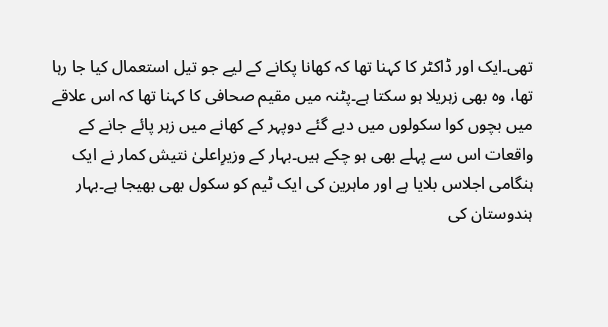تھی۔ایک اور ڈاکٹر کا کہنا تھا کہ کھانا پکانے کے لیے جو تیل استعمال کیا جا رہا تھا، وہ بھی زہریلا ہو سکتا ہے۔پٹنہ میں مقیم صحافی کا کہنا تھا کہ اس علاقے میں بچوں کوا سکولوں میں دیے گئے دوپہر کے کھانے میں زہر پائے جانے کے واقعات اس سے پہلے بھی ہو چکے ہیں۔بہار کے وزیرِاعلیٰ نتیش کمار نے ایک ہنگامی اجلاس بلایا ہے اور ماہرین کی ایک ٹیم کو سکول بھی بھیجا ہے۔بہار ہندوستان کی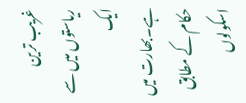غریب ترین ریاستوں میں سے ایک ہے۔بھارت میں حکام کے مطابق اسکولوں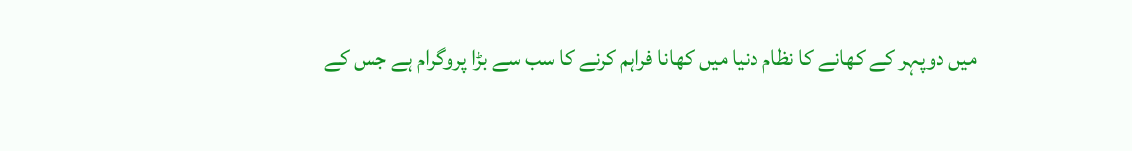میں دوپہر کے کھانے کا نظام دنیا میں کھانا فراہم کرنے کا سب سے بڑا پروگرام ہے جس کے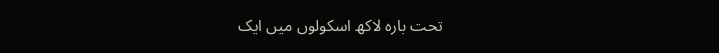تحت بارہ لاکھ اسکولوں میں ایک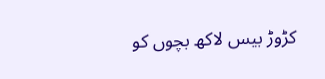کڑوڑ بیس لاکھ بچوں کو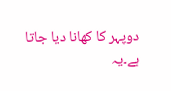دوپہر کا کھانا دیا جاتا ہے۔یہ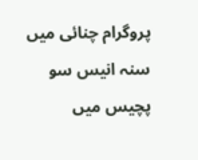پروگرام چنائی میں سنہ انیس سو پچیس میں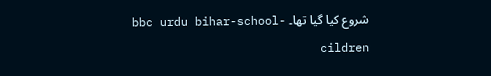شروع کیا گیا تھا۔ bbc urdu bihar-school-cildren